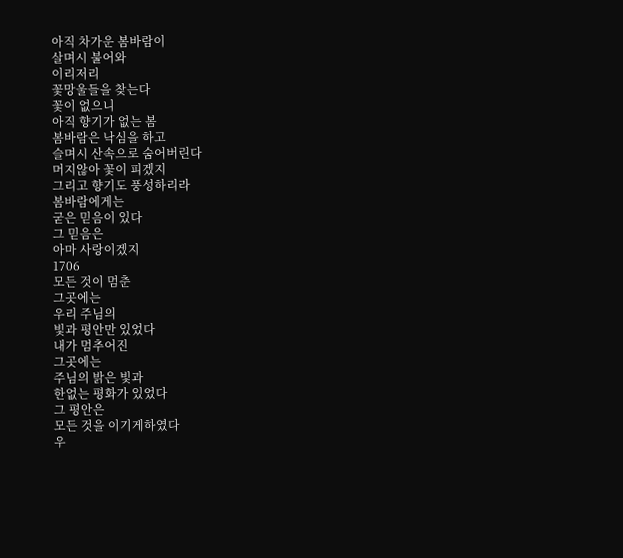아직 차가운 봄바람이
살며시 불어와
이리저리
꽃망울들을 찾는다
꽃이 없으니
아직 향기가 없는 봄
봄바람은 낙심을 하고
슬며시 산속으로 숨어버린다
머지않아 꽃이 피겠지
그리고 향기도 풍성하리라
봄바람에게는
굳은 믿음이 있다
그 믿음은
아마 사랑이겠지
1706
모든 것이 멈춘
그곳에는
우리 주님의
빛과 평안만 있었다
내가 멈추어진
그곳에는
주님의 밝은 빛과
한없는 평화가 있었다
그 평안은
모든 것을 이기게하였다
우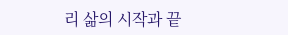리 삶의 시작과 끝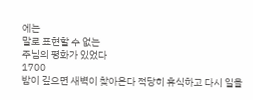에는
말로 표현할 수 없는
주님의 평화가 있었다
1700
밤이 깊으면 새벽이 찾아온다 적당히 휴식하고 다시 일을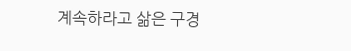계속하라고 삶은 구경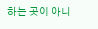하는 곳이 아니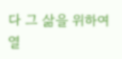다 그 삶을 위하여 열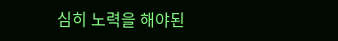심히 노력을 해야된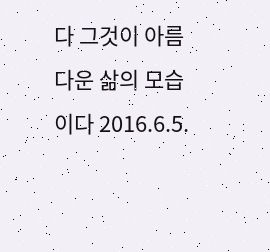다 그것이 아름다운 삶의 모습이다 2016.6.5.